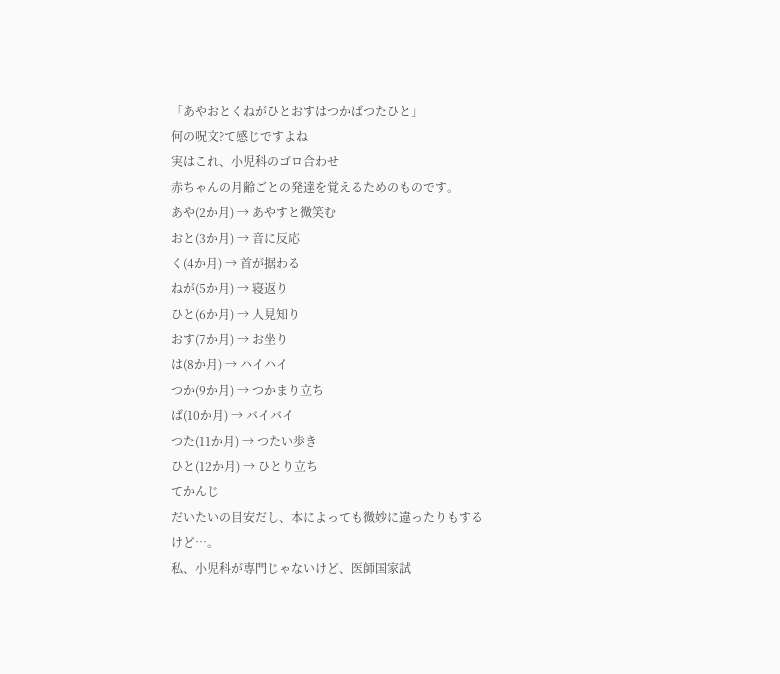「あやおとくねがひとおすはつかばつたひと」
何の呪文?て感じですよね
実はこれ、小児科のゴロ合わせ
赤ちゃんの月齢ごとの発達を覚えるためのものです。
あや(2か月) → あやすと微笑む
おと(3か月) → 音に反応
く(4か月) → 首が据わる
ねが(5か月) → 寝返り
ひと(6か月) → 人見知り
おす(7か月) → お坐り
は(8か月) → ハイハイ
つか(9か月) → つかまり立ち
ば(10か月) → バイバイ
つた(11か月) → つたい歩き
ひと(12か月) → ひとり立ち
てかんじ
だいたいの目安だし、本によっても微妙に違ったりもするけど…。
私、小児科が専門じゃないけど、医師国家試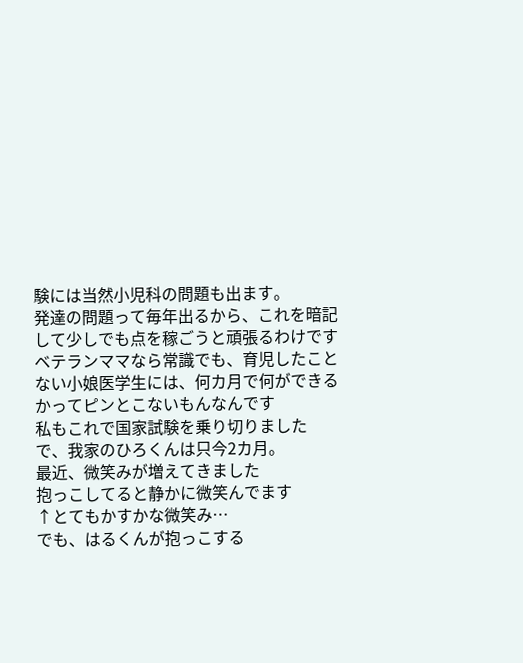験には当然小児科の問題も出ます。
発達の問題って毎年出るから、これを暗記して少しでも点を稼ごうと頑張るわけです
ベテランママなら常識でも、育児したことない小娘医学生には、何カ月で何ができるかってピンとこないもんなんです
私もこれで国家試験を乗り切りました
で、我家のひろくんは只今2カ月。
最近、微笑みが増えてきました
抱っこしてると静かに微笑んでます
↑とてもかすかな微笑み…
でも、はるくんが抱っこする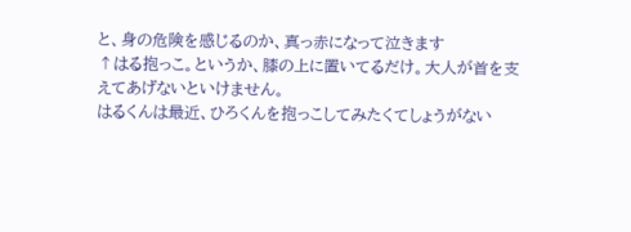と、身の危険を感じるのか、真っ赤になって泣きます
↑はる抱っこ。というか、膝の上に置いてるだけ。大人が首を支えてあげないといけません。
はるくんは最近、ひろくんを抱っこしてみたくてしょうがない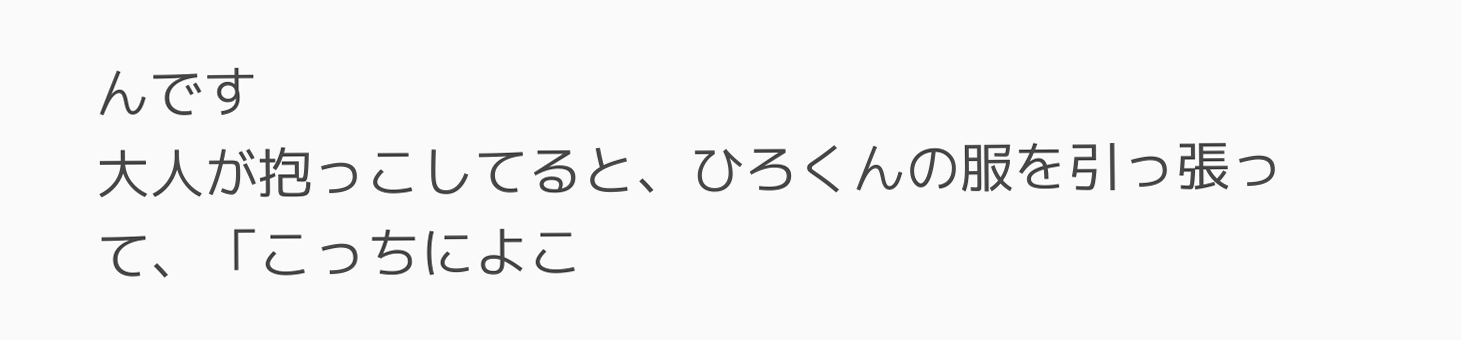んです
大人が抱っこしてると、ひろくんの服を引っ張って、「こっちによこ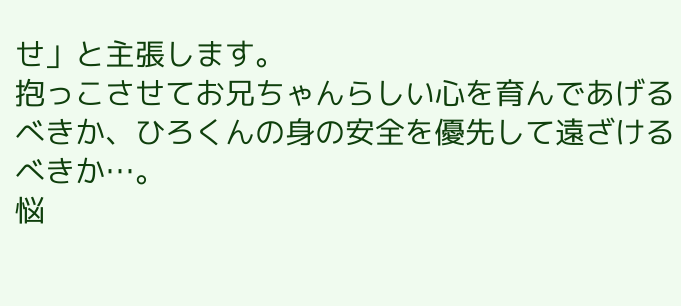せ」と主張します。
抱っこさせてお兄ちゃんらしい心を育んであげるべきか、ひろくんの身の安全を優先して遠ざけるべきか…。
悩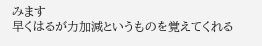みます
早くはるが力加減というものを覚えてくれる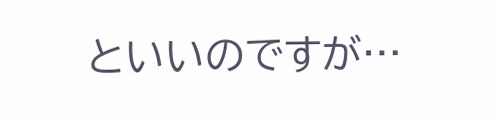といいのですが…